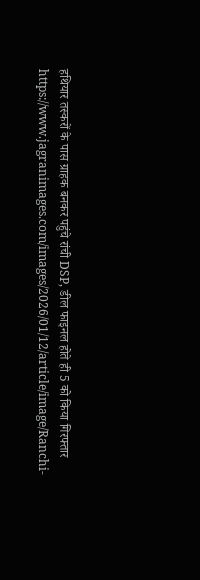हथियार तस्करों के पास ग्राहक बनकर पहुंचे रांची DSP, डील फाइनल होते ही 5 को किया गिरफ्तार
https://www.jagranimages.com/images/2026/01/12/article/image/Ranchi-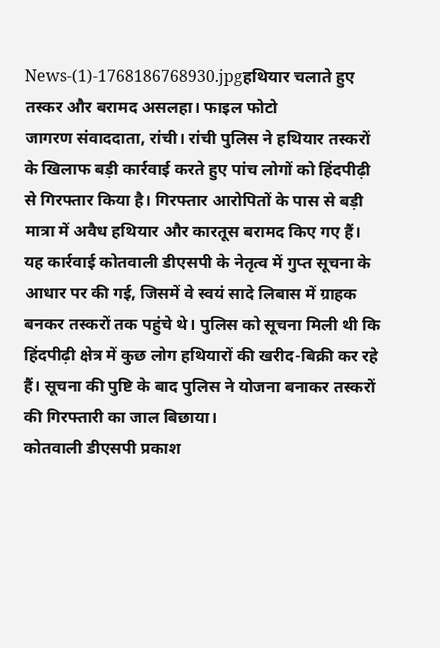News-(1)-1768186768930.jpgहथियार चलाते हुए तस्कर और बरामद असलहा। फाइल फोटो
जागरण संवाददाता, रांची। रांची पुलिस ने हथियार तस्करों के खिलाफ बड़ी कार्रवाई करते हुए पांच लोगों को हिंदपीढ़ी से गिरफ्तार किया है। गिरफ्तार आरोपितों के पास से बड़ी मात्रा में अवैध हथियार और कारतूस बरामद किए गए हैं।
यह कार्रवाई कोतवाली डीएसपी के नेतृत्व में गुप्त सूचना के आधार पर की गई, जिसमें वे स्वयं सादे लिबास में ग्राहक बनकर तस्करों तक पहुंचे थे। पुलिस को सूचना मिली थी कि हिंदपीढ़ी क्षेत्र में कुछ लोग हथियारों की खरीद-बिक्री कर रहे हैं। सूचना की पुष्टि के बाद पुलिस ने योजना बनाकर तस्करों की गिरफ्तारी का जाल बिछाया।
कोतवाली डीएसपी प्रकाश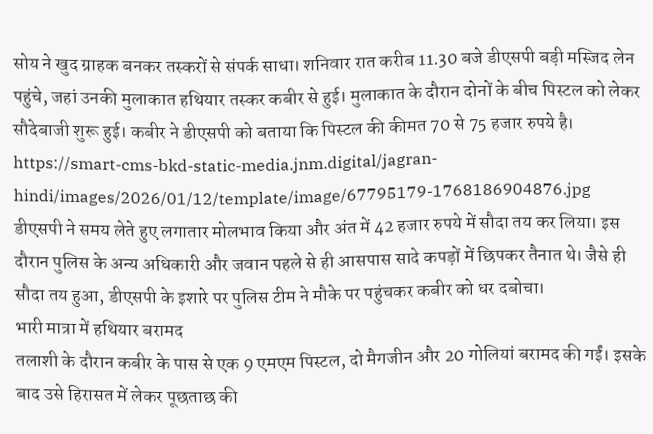सोय ने खुद ग्राहक बनकर तस्करों से संपर्क साधा। शनिवार रात करीब 11.30 बजे डीएसपी बड़ी मस्जिद लेन पहुंचे, जहां उनकी मुलाकात हथियार तस्कर कबीर से हुई। मुलाकात के दौरान दोनों के बीच पिस्टल को लेकर सौदेबाजी शुरू हुई। कबीर ने डीएसपी को बताया कि पिस्टल की कीमत 70 से 75 हजार रुपये है।
https://smart-cms-bkd-static-media.jnm.digital/jagran-hindi/images/2026/01/12/template/image/67795179-1768186904876.jpg
डीएसपी ने समय लेते हुए लगातार मोलभाव किया और अंत में 42 हजार रुपये में सौदा तय कर लिया। इस दौरान पुलिस के अन्य अधिकारी और जवान पहले से ही आसपास सादे कपड़ों में छिपकर तैनात थे। जैसे ही सौदा तय हुआ, डीएसपी के इशारे पर पुलिस टीम ने मौके पर पहुंचकर कबीर को धर दबोचा।
भारी मात्रा में हथियार बरामद
तलाशी के दौरान कबीर के पास से एक 9 एमएम पिस्टल, दो मैगजीन और 20 गोलियां बरामद की गईं। इसके बाद उसे हिरासत में लेकर पूछताछ की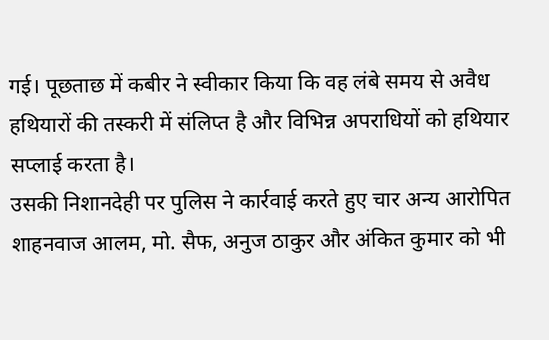गई। पूछताछ में कबीर ने स्वीकार किया कि वह लंबे समय से अवैध हथियारों की तस्करी में संलिप्त है और विभिन्न अपराधियों को हथियार सप्लाई करता है।
उसकी निशानदेही पर पुलिस ने कार्रवाई करते हुए चार अन्य आरोपित शाहनवाज आलम, मो. सैफ, अनुज ठाकुर और अंकित कुमार को भी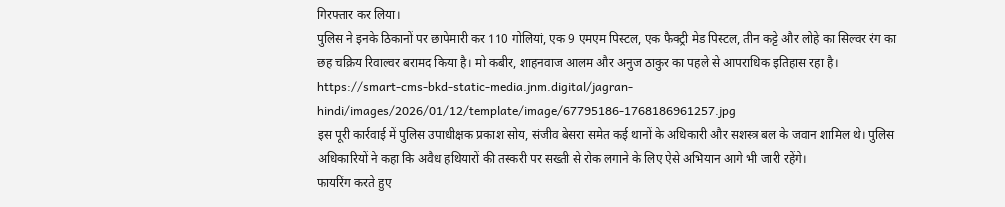गिरफ्तार कर लिया।
पुलिस ने इनके ठिकानों पर छापेमारी कर 110 गोलियां, एक 9 एमएम पिस्टल, एक फैक्ट्री मेड पिस्टल, तीन कट्टे और लोहे का सिल्वर रंग का छह चक्रिय रिवाल्वर बरामद किया है। मो कबीर, शाहनवाज आलम और अनुज ठाकुर का पहले से आपराधिक इतिहास रहा है।
https://smart-cms-bkd-static-media.jnm.digital/jagran-hindi/images/2026/01/12/template/image/67795186-1768186961257.jpg
इस पूरी कार्रवाई में पुलिस उपाधीक्षक प्रकाश सोय, संजीव बेसरा समेत कई थानों के अधिकारी और सशस्त्र बल के जवान शामिल थे। पुलिस अधिकारियों ने कहा कि अवैध हथियारों की तस्करी पर सख्ती से रोक लगाने के लिए ऐसे अभियान आगे भी जारी रहेंगे।
फायरिंग करते हुए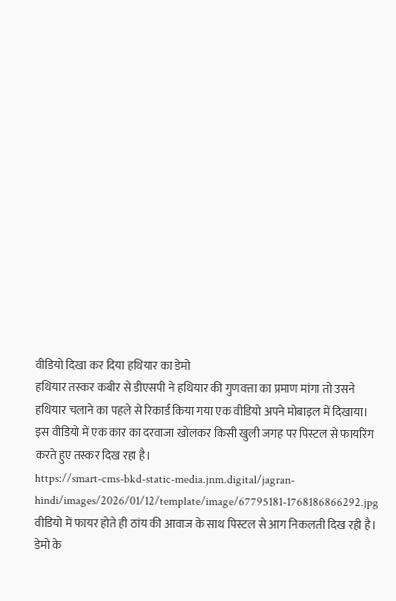वीडियो दिखा कर दिया हथियार का डेमो
हथियार तस्कर कबीर से डीएसपी ने हथियार की गुणवत्ता का प्रमाण मांगा तो उसने हथियार चलाने का पहले से रिकार्ड किया गया एक वीडियो अपने मोबाइल में दिखाया। इस वीडियो में एक कार का दरवाजा खोलकर किसी खुली जगह पर पिस्टल से फायरिंग करते हुए तस्कर दिख रहा है।
https://smart-cms-bkd-static-media.jnm.digital/jagran-hindi/images/2026/01/12/template/image/67795181-1768186866292.jpg
वीडियो में फायर होते ही ठांय की आवाज के साथ पिस्टल से आग निकलती दिख रही है। डेमो के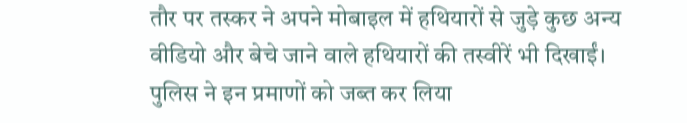तौर पर तस्कर ने अपने मोबाइल में हथियारों से जुड़े कुछ अन्य वीडियो और बेचे जाने वाले हथियारों की तस्वीरें भी दिखाईं। पुलिस ने इन प्रमाणों को जब्त कर लिया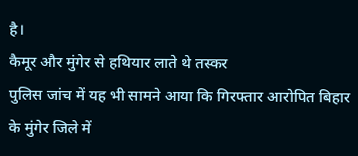है।
कैमूर और मुंगेर से हथियार लाते थे तस्कर
पुलिस जांच में यह भी सामने आया कि गिरफ्तार आरोपित बिहार के मुंगेर जिले में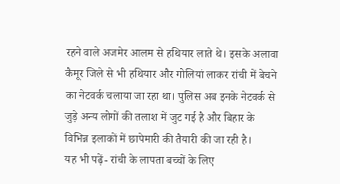रहने वाले अजमेर आलम से हथियार लाते थे। इसके अलावा कैमूर जिले से भी हथियार और गोलियां लाकर रांची में बेचने का नेटवर्क चलाया जा रहा था। पुलिस अब इनके नेटवर्क से जुड़े अन्य लोगों की तलाश में जुट गई है और बिहार के विभिन्न इलाकों में छापेमारी की तैयारी की जा रही है।
यह भी पढ़ें- रांची के लापता बच्चों के लिए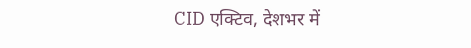CID एक्टिव, देशभर में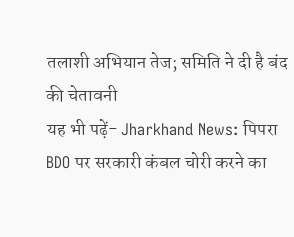तलाशी अभियान तेज; समिति ने दी है बंद की चेतावनी
यह भी पढ़ें- Jharkhand News: पिपरा BDO पर सरकारी कंबल चोरी करने का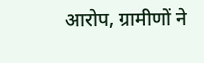आरोप, ग्रामीणों ने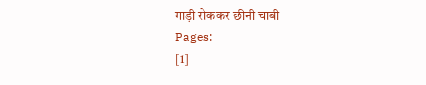गाड़ी रोककर छीनी चाबी
Pages:
[1]